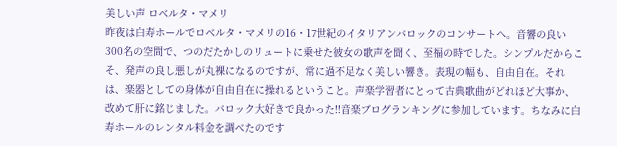美しい声 ロベルタ・マメリ
昨夜は白寿ホールでロベルタ・マメリの16・17世紀のイタリアンバロックのコンサートへ。音響の良い300名の空間で、つのだたかしのリュートに乗せた彼女の歌声を聞く、至福の時でした。シンプルだからこそ、発声の良し悪しが丸裸になるのですが、常に過不足なく美しい響き。表現の幅も、自由自在。それは、楽器としての身体が自由自在に操れるということ。声楽学習者にとって古典歌曲がどれほど大事か、改めて肝に銘じました。バロック大好きで良かった!!音楽ブログランキングに参加しています。ちなみに白寿ホールのレンタル料金を調べたのです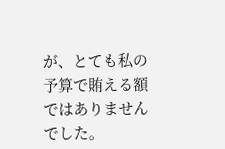が、とても私の予算で賄える額ではありませんでした。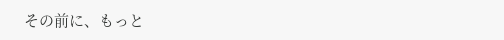その前に、もっと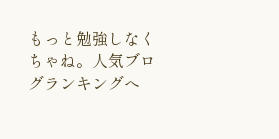もっと勉強しなくちゃね。人気ブログランキングへ